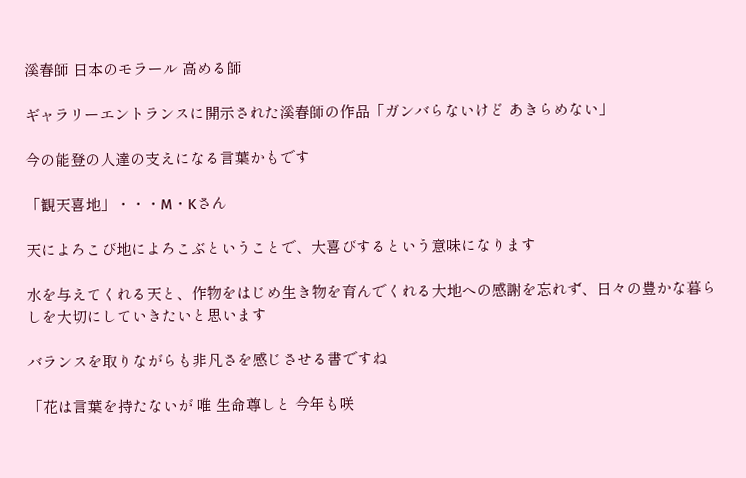溪春師 日本のモラール 高める師

ギャラリーエントランスに開示された溪春師の作品「ガンバらないけど あきらめない」

今の能登の人達の支えになる言葉かもです

「観天喜地」・・・M・Kさん

天によろこび地によろこぶということで、大喜びするという意味になります

水を与えてくれる天と、作物をはじめ生き物を育んでくれる大地への感謝を忘れず、日々の豊かな暮らしを大切にしていきたいと思います

バランスを取りながらも非凡さを感じさせる書ですね

「花は言葉を持たないが 唯 生命尊しと 今年も咲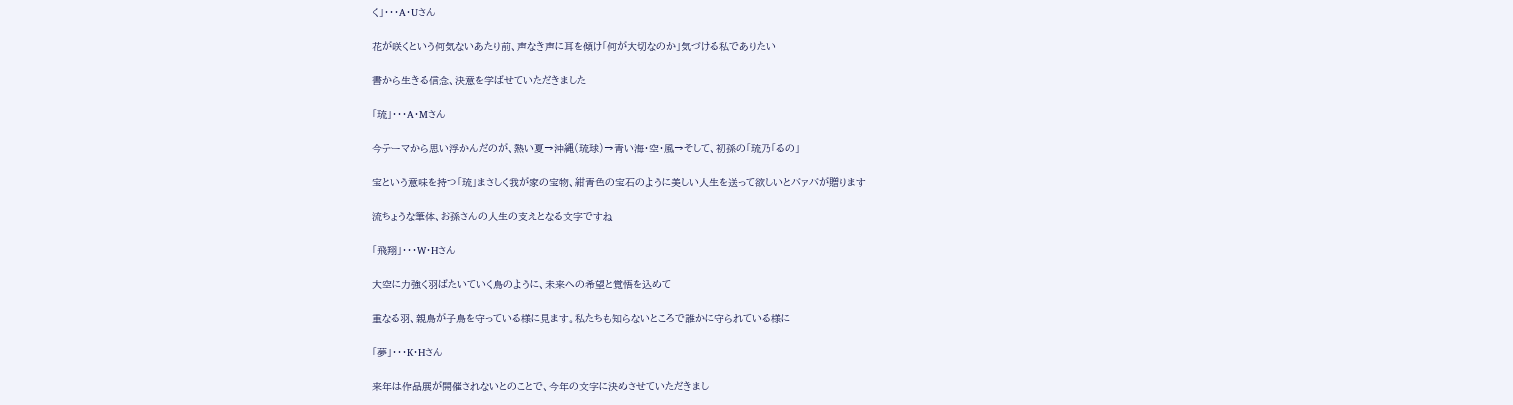く」・・・A・Uさん

花が咲くという何気ないあたり前、声なき声に耳を傾け「何が大切なのか」気づける私でありたい

書から生きる信念、決意を学ばせていただきました

「琉」・・・A・Mさん

今テーマから思い浮かんだのが、熱い夏→沖縄(琉球)→青い海・空・風→そして、初孫の「琉乃「るの」

宝という意味を持つ「琉」まさしく我が家の宝物、紺青色の宝石のように美しい人生を送って欲しいとバァバが贈ります

流ちょうな筆体、お孫さんの人生の支えとなる文字ですね

「飛翔」・・・W・Hさん

大空に力強く羽ばたいていく鳥のように、未来への希望と覚悟を込めて

重なる羽、親鳥が子鳥を守っている様に見ます。私たちも知らないところで誰かに守られている様に

「夢」・・・K・Hさん

来年は作品展が開催されないとのことで、今年の文字に決めさせていただきまし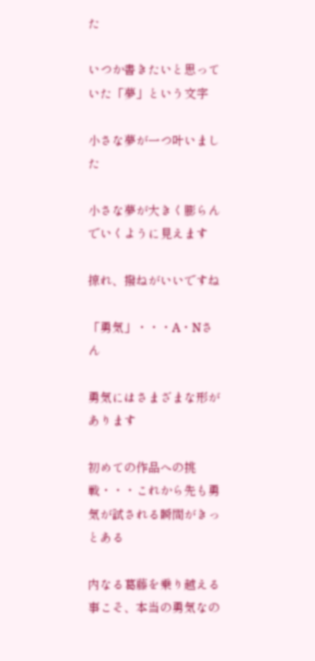た

いつか書きたいと思っていた「夢」という文字

小さな夢が一つ叶いました

小さな夢が大きく膨らんでいくように見えます

掠れ、撥ねがいいですね

「勇気」・・・A・Nさん

勇気にはさまざまな形があります

初めての作品への挑戦・・・これから先も勇気が試される瞬間がきっとある

内なる葛藤を乗り越える事こそ、本当の勇気なの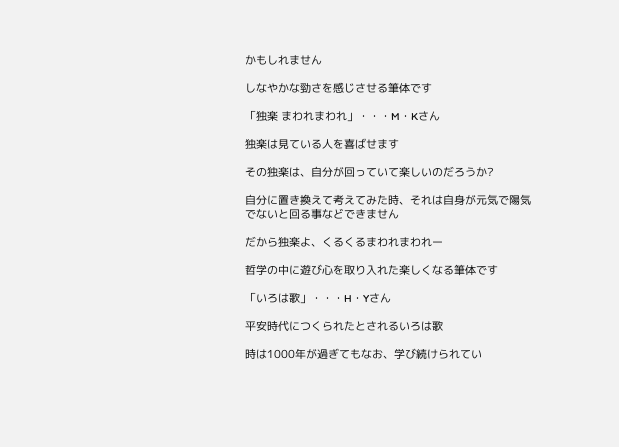かもしれません

しなやかな勁さを感じさせる筆体です

「独楽 まわれまわれ」・・・M・Kさん

独楽は見ている人を喜ばせます

その独楽は、自分が回っていて楽しいのだろうか?

自分に置き換えて考えてみた時、それは自身が元気で陽気でないと回る事などできません

だから独楽よ、くるくるまわれまわれー

哲学の中に遊び心を取り入れた楽しくなる筆体です

「いろは歌」・・・H・Yさん

平安時代につくられたとされるいろは歌

時は1000年が過ぎてもなお、学び続けられてい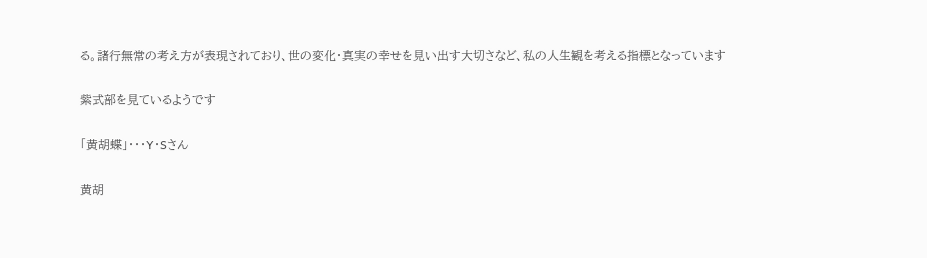る。諸行無常の考え方が表現されており、世の変化・真実の幸せを見い出す大切さなど、私の人生観を考える指標となっています

紫式部を見ているようです

「黄胡蝶」・・・Y・Sさん

黄胡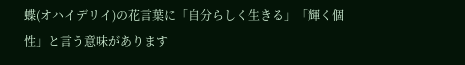蝶(オハイデリイ)の花言葉に「自分らしく生きる」「輝く個性」と言う意味があります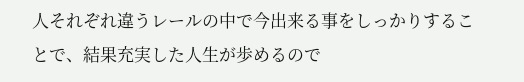人それぞれ違うレールの中で今出来る事をしっかりすることで、結果充実した人生が歩めるので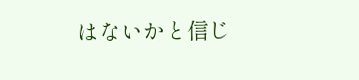はないかと信じ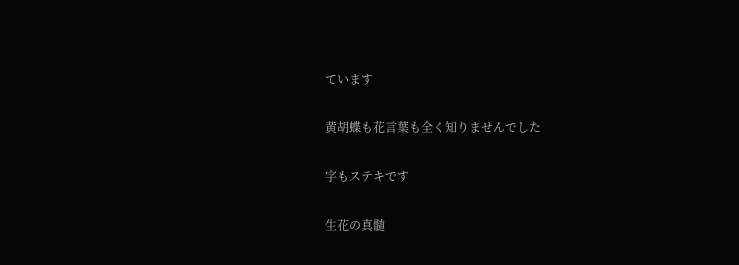ています

黄胡蝶も花言葉も全く知りませんでした

字もステキです

生花の真髄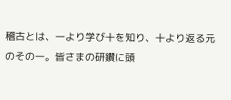稽古とは、一より学び十を知り、十より返る元のその一。皆さまの研鑽に頭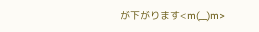が下がります<m(__)m>